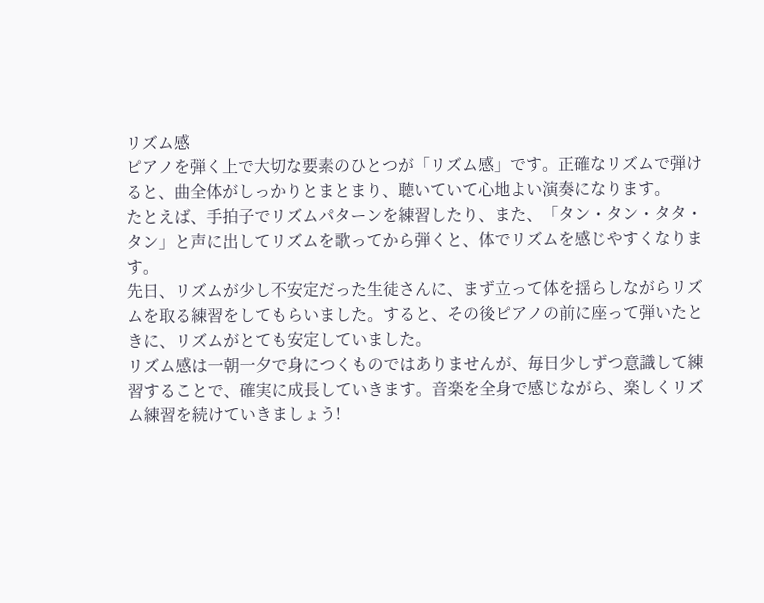リズム感
ピアノを弾く上で大切な要素のひとつが「リズム感」です。正確なリズムで弾けると、曲全体がしっかりとまとまり、聴いていて心地よい演奏になります。
たとえば、手拍子でリズムパターンを練習したり、また、「タン・タン・タタ・タン」と声に出してリズムを歌ってから弾くと、体でリズムを感じやすくなります。
先日、リズムが少し不安定だった生徒さんに、まず立って体を揺らしながらリズムを取る練習をしてもらいました。すると、その後ピアノの前に座って弾いたときに、リズムがとても安定していました。
リズム感は一朝一夕で身につくものではありませんが、毎日少しずつ意識して練習することで、確実に成長していきます。音楽を全身で感じながら、楽しくリズム練習を続けていきましょう!